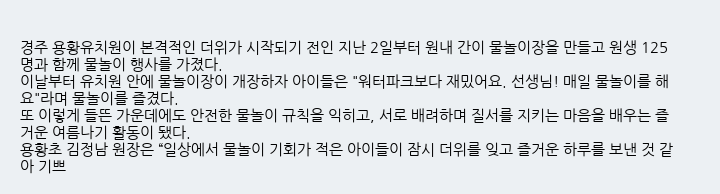경주 용황유치원이 본격적인 더위가 시작되기 전인 지난 2일부터 원내 간이 물놀이장을 만들고 원생 125명과 함께 물놀이 행사를 가졌다.
이날부터 유치원 안에 물놀이장이 개장하자 아이들은 "워터파크보다 재밌어요. 선생님! 매일 물놀이를 해요"라며 물놀이를 즐겼다.
또 이렇게 들뜬 가운데에도 안전한 물놀이 규칙을 익히고, 서로 배려하며 질서를 지키는 마음을 배우는 즐거운 여름나기 활동이 됐다.
용황초 김정남 원장은 “일상에서 물놀이 기회가 적은 아이들이 잠시 더위를 잊고 즐거운 하루를 보낸 것 같아 기쁘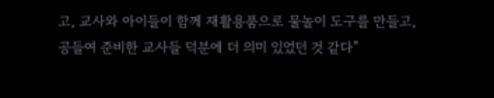고, 교사와 아이들이 함께 재활용품으로 물놀이 도구를 만들고, 공들여 준비한 교사들 덕분에 더 의미 있었던 것 같다”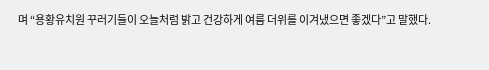며 “용황유치원 꾸러기들이 오늘처럼 밝고 건강하게 여름 더위를 이겨냈으면 좋겠다”고 말했다.